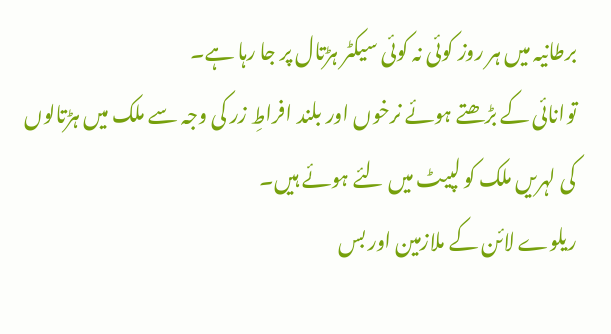برطانیہ میں ہر روز کوئی نہ کوئی سیکٹر ہڑتال پر جا رہا ہے۔
توانائی کے بڑھتے ہوئے نرخوں اور بلند افراطِ زر کی وجہ سے ملک میں ہڑتالوں کی لہریں ملک کو لپیٹ میں لئے ہوئے ہیں۔
ریلوے لائن کے ملازمین اور بس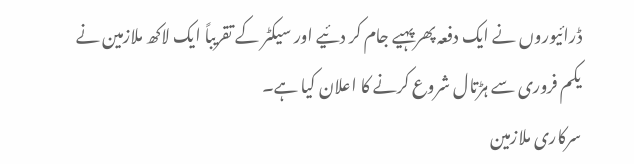ڈرائیوروں نے ایک دفعہ پھر پہیے جام کر دئیے اور سیکٹر کے تقریباً ایک لاکھ ملازمین نے یکم فروری سے ہڑتال شروع کرنے کا اعلان کیا ہے۔
سرکاری ملازمین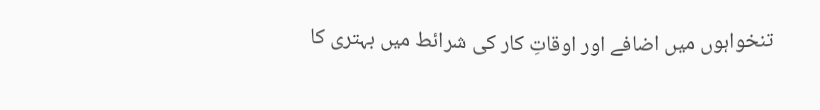تنخواہوں میں اضافے اور اوقاتِ کار کی شرائط میں بہتری کا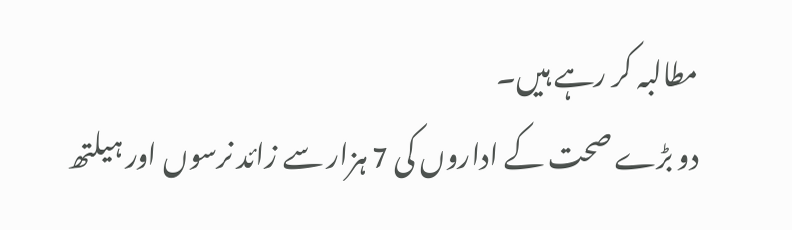مطالبہ کر رہے ہیں۔
دو بڑے صحت کے اداروں کی 7 ہزار سے زائد نرسوں اور ہیلتھ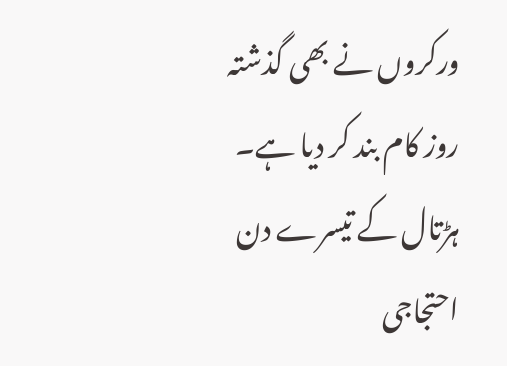ورکروں نے بھی گذشتہ روز کام بند کر دیا ہے۔
ہڑتال کے تیسرے دن احتجاجی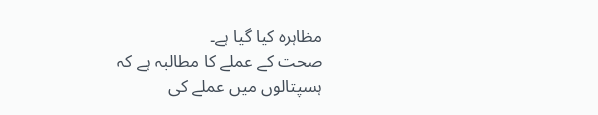مظاہرہ کیا گیا ہے۔
صحت کے عملے کا مطالبہ ہے کہ ہسپتالوں میں عملے کی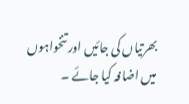بھرتیاں کی جائیں اور تنخواہوں میں اضافہ کیا جائے ۔